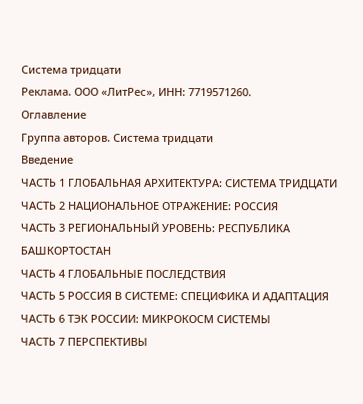Система тридцати
Реклама. ООО «ЛитРес», ИНН: 7719571260.
Оглавление
Группа авторов. Система тридцати
Введение
ЧАСТЬ 1 ГЛОБАЛЬНАЯ АРХИТЕКТУРА: СИСТЕМА ТРИДЦАТИ
ЧАСТЬ 2 НАЦИОНАЛЬНОЕ ОТРАЖЕНИЕ: РОССИЯ
ЧАСТЬ 3 РЕГИОНАЛЬНЫЙ УРОВЕНЬ: РЕСПУБЛИКА БАШКОРТОСТАН
ЧАСТЬ 4 ГЛОБАЛЬНЫЕ ПОСЛЕДСТВИЯ
ЧАСТЬ 5 РОССИЯ В СИСТЕМЕ: СПЕЦИФИКА И АДАПТАЦИЯ
ЧАСТЬ 6 ТЭК РОССИИ: МИКРОКОСМ СИСТЕМЫ
ЧАСТЬ 7 ПЕРСПЕКТИВЫ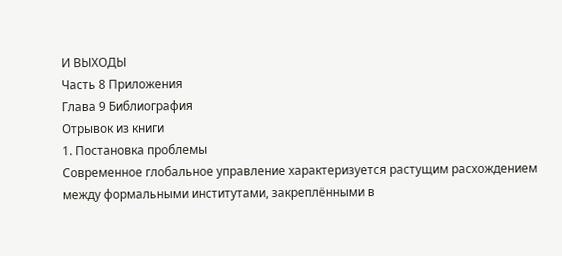И ВЫХОДЫ
Часть 8 Приложения
Глава 9 Библиография
Отрывок из книги
1. Постановка проблемы
Современное глобальное управление характеризуется растущим расхождением между формальными институтами, закреплёнными в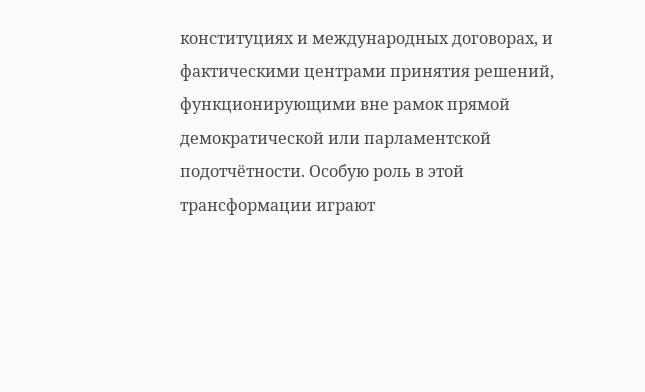конституциях и международных договорах, и фактическими центрами принятия решений, функционирующими вне рамок прямой демократической или парламентской подотчётности. Особую роль в этой трансформации играют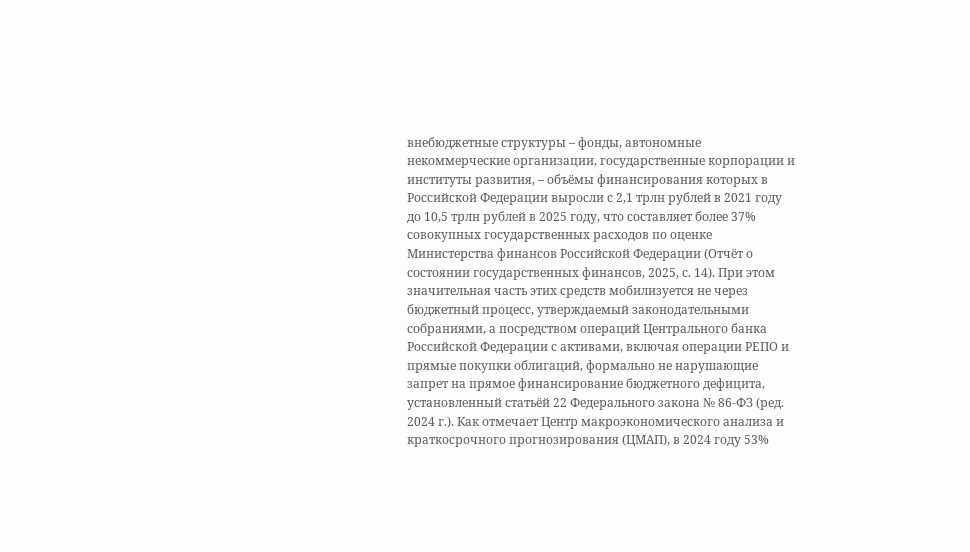внебюджетные структуры – фонды, автономные некоммерческие организации, государственные корпорации и институты развития, – объёмы финансирования которых в Российской Федерации выросли с 2,1 трлн рублей в 2021 году до 10,5 трлн рублей в 2025 году, что составляет более 37% совокупных государственных расходов по оценке Министерства финансов Российской Федерации (Отчёт о состоянии государственных финансов, 2025, с. 14). При этом значительная часть этих средств мобилизуется не через бюджетный процесс, утверждаемый законодательными собраниями, а посредством операций Центрального банка Российской Федерации с активами, включая операции РЕПО и прямые покупки облигаций, формально не нарушающие запрет на прямое финансирование бюджетного дефицита, установленный статьёй 22 Федерального закона № 86-ФЗ (ред. 2024 г.). Как отмечает Центр макроэкономического анализа и краткосрочного прогнозирования (ЦМАП), в 2024 году 53%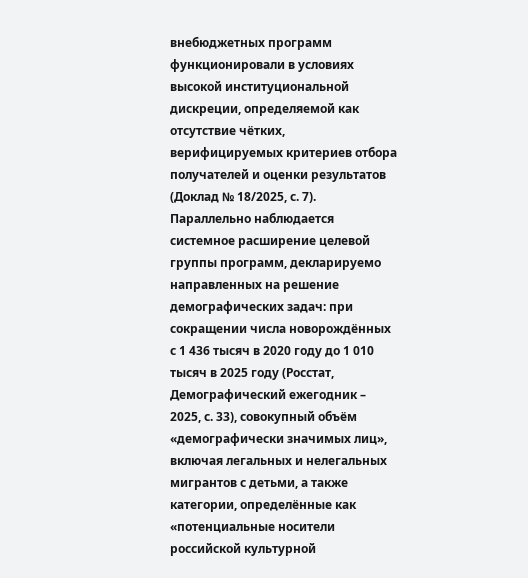внебюджетных программ функционировали в условиях высокой институциональной дискреции, определяемой как отсутствие чётких, верифицируемых критериев отбора получателей и оценки результатов (Доклад № 18/2025, с. 7). Параллельно наблюдается системное расширение целевой группы программ, декларируемо направленных на решение демографических задач: при сокращении числа новорождённых с 1 436 тысяч в 2020 году до 1 010 тысяч в 2025 году (Росстат, Демографический ежегодник – 2025, с. 33), совокупный объём «демографически значимых лиц», включая легальных и нелегальных мигрантов с детьми, а также категории, определённые как «потенциальные носители российской культурной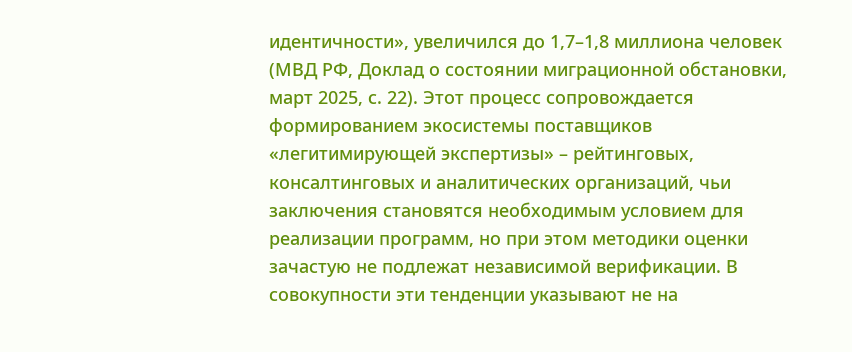идентичности», увеличился до 1,7–1,8 миллиона человек (МВД РФ, Доклад о состоянии миграционной обстановки, март 2025, с. 22). Этот процесс сопровождается формированием экосистемы поставщиков «легитимирующей экспертизы» – рейтинговых, консалтинговых и аналитических организаций, чьи заключения становятся необходимым условием для реализации программ, но при этом методики оценки зачастую не подлежат независимой верификации. В совокупности эти тенденции указывают не на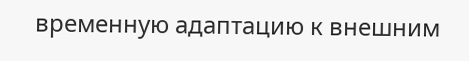временную адаптацию к внешним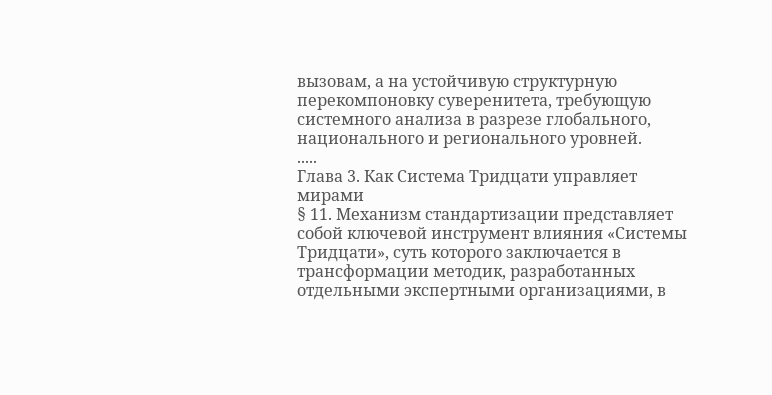вызовам, а на устойчивую структурную перекомпоновку суверенитета, требующую системного анализа в разрезе глобального, национального и регионального уровней.
.....
Глава 3. Как Система Тридцати управляет мирами
§ 11. Механизм стандартизации представляет собой ключевой инструмент влияния «Системы Тридцати», суть которого заключается в трансформации методик, разработанных отдельными экспертными организациями, в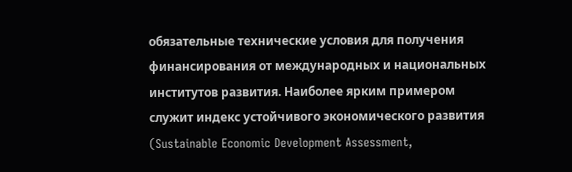обязательные технические условия для получения финансирования от международных и национальных институтов развития. Наиболее ярким примером служит индекс устойчивого экономического развития (Sustainable Economic Development Assessment,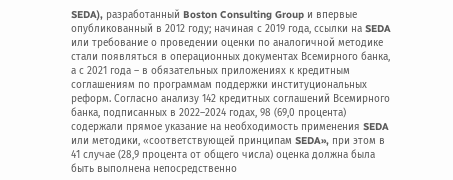SEDA), разработанный Boston Consulting Group и впервые опубликованный в 2012 году; начиная с 2019 года, ссылки на SEDA или требование о проведении оценки по аналогичной методике стали появляться в операционных документах Всемирного банка, а с 2021 года – в обязательных приложениях к кредитным соглашениям по программам поддержки институциональных реформ. Согласно анализу 142 кредитных соглашений Всемирного банка, подписанных в 2022–2024 годах, 98 (69,0 процента) содержали прямое указание на необходимость применения SEDA или методики, «соответствующей принципам SEDA», при этом в 41 случае (28,9 процента от общего числа) оценка должна была быть выполнена непосредственно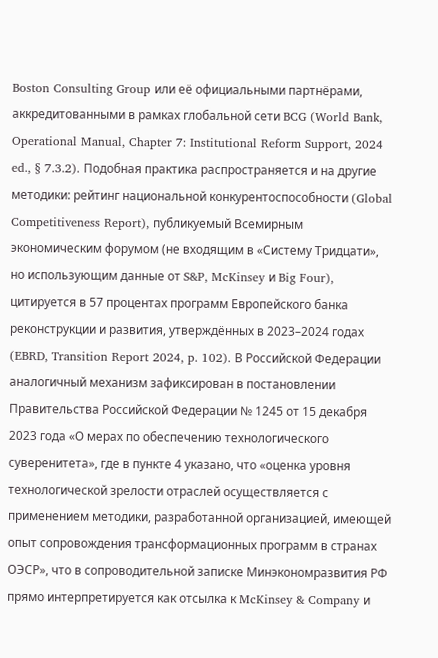Boston Consulting Group или её официальными партнёрами, аккредитованными в рамках глобальной сети BCG (World Bank, Operational Manual, Chapter 7: Institutional Reform Support, 2024 ed., § 7.3.2). Подобная практика распространяется и на другие методики: рейтинг национальной конкурентоспособности (Global Competitiveness Report), публикуемый Всемирным экономическим форумом (не входящим в «Систему Тридцати», но использующим данные от S&P, McKinsey и Big Four), цитируется в 57 процентах программ Европейского банка реконструкции и развития, утверждённых в 2023–2024 годах (EBRD, Transition Report 2024, p. 102). В Российской Федерации аналогичный механизм зафиксирован в постановлении Правительства Российской Федерации № 1245 от 15 декабря 2023 года «О мерах по обеспечению технологического суверенитета», где в пункте 4 указано, что «оценка уровня технологической зрелости отраслей осуществляется с применением методики, разработанной организацией, имеющей опыт сопровождения трансформационных программ в странах ОЭСР», что в сопроводительной записке Минэкономразвития РФ прямо интерпретируется как отсылка к McKinsey & Company и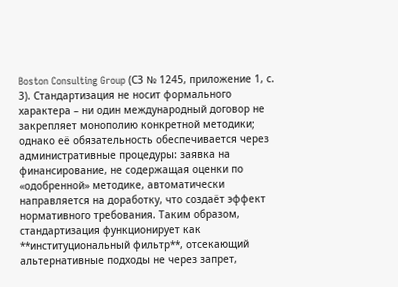Boston Consulting Group (СЗ № 1245, приложение 1, с. 3). Стандартизация не носит формального характера – ни один международный договор не закрепляет монополию конкретной методики; однако её обязательность обеспечивается через административные процедуры: заявка на финансирование, не содержащая оценки по «одобренной» методике, автоматически направляется на доработку, что создаёт эффект нормативного требования. Таким образом, стандартизация функционирует как **институциональный фильтр**, отсекающий альтернативные подходы не через запрет,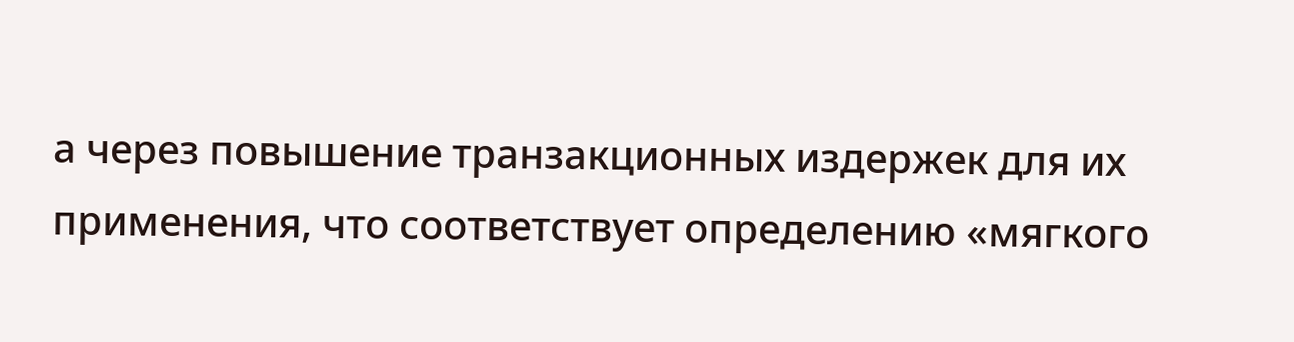а через повышение транзакционных издержек для их применения, что соответствует определению «мягкого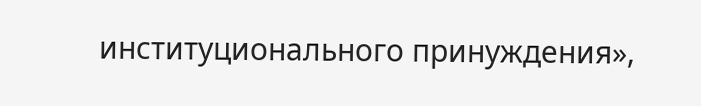институционального принуждения»,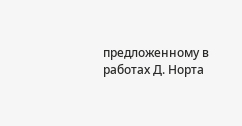предложенному в работах Д. Нортa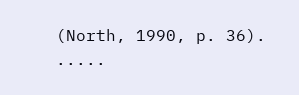(North, 1990, p. 36).
.....